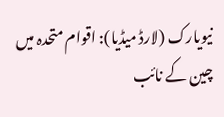نیویارک (لارڈ میڈیا): اقوام متحدہ میں چین کے نائب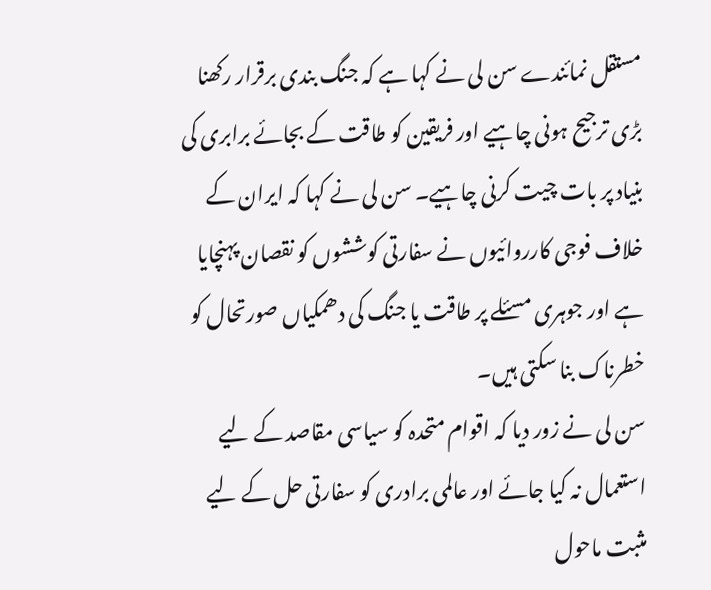مستقل نمائندے سن لی نے کہا ہے کہ جنگ بندی برقرار رکھنا بڑی ترجیح ہونی چاہیے اور فریقین کو طاقت کے بجائے برابری کی بنیاد پر بات چیت کرنی چاہیے۔ سن لی نے کہا کہ ایران کے خلاف فوجی کارروائیوں نے سفارتی کوششوں کو نقصان پہنچایا ہے اور جوہری مسئلے پر طاقت یا جنگ کی دھمکیاں صورتحال کو خطرناک بنا سکتی ہیں۔
سن لی نے زور دیا کہ اقوام متحدہ کو سیاسی مقاصد کے لیے استعمال نہ کیا جائے اور عالمی برادری کو سفارتی حل کے لیے مثبت ماحول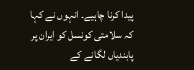پیدا کرنا چاہیے۔ انہوں نے کہا کہ سلامتی کونسل کو ایران پر پابندیاں لگانے کے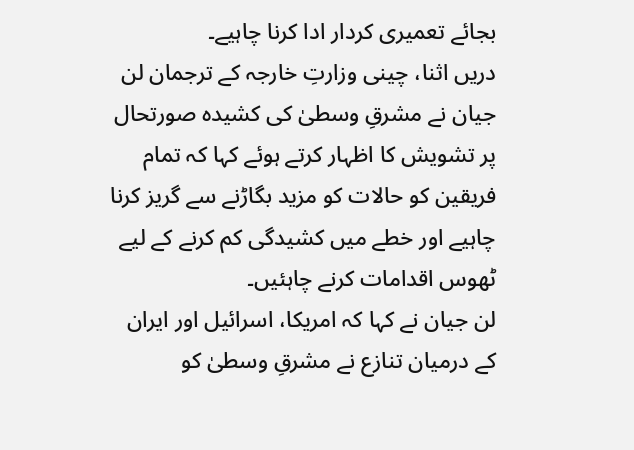بجائے تعمیری کردار ادا کرنا چاہیے۔
دریں اثنا، چینی وزارتِ خارجہ کے ترجمان لن جیان نے مشرقِ وسطیٰ کی کشیدہ صورتحال پر تشویش کا اظہار کرتے ہوئے کہا کہ تمام فریقین کو حالات کو مزید بگاڑنے سے گریز کرنا چاہیے اور خطے میں کشیدگی کم کرنے کے لیے ٹھوس اقدامات کرنے چاہئیں۔
لن جیان نے کہا کہ امریکا، اسرائیل اور ایران کے درمیان تنازع نے مشرقِ وسطیٰ کو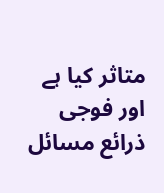متاثر کیا ہے اور فوجی ذرائع مسائل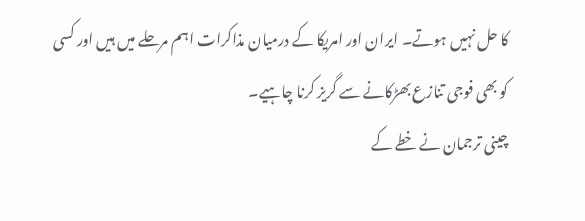کا حل نہیں ہوتے۔ ایران اور امریکا کے درمیان مذاکرات اہم مرحلے میں ہیں اور کسی کو بھی فوجی تنازع بھڑکانے سے گریز کرنا چاہیے۔
چینی ترجمان نے خطے کے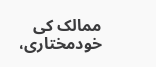ممالک کی خودمختاری،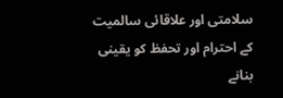سلامتی اور علاقائی سالمیت کے احترام اور تحفظ کو یقینی بنانے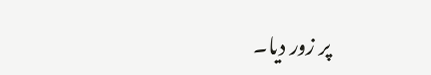پر زور دیا۔